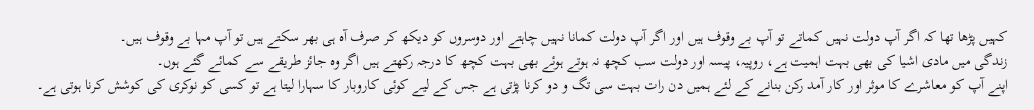کہیں پڑھا تھا کہ اگر آپ دولت نہیں کماتے تو آپ بے وقوف ہیں اور اگر آپ دولت کمانا نہیں چاہتے اور دوسروں کو دیکھ کر صرف آہ ہی بھر سکتے ہیں تو آپ مہا بے وقوف ہیں۔
زندگی میں مادی اشیا کی بھی بہت اہمیت ہے، روپیہ، پیسہ اور دولت سب کچھ نہ ہوتے ہوئے بھی بہت کچھ کا درجہ رکھتے ہیں اگر وہ جائز طریقے سے کمائے گئے ہوں۔
اپنے آپ کو معاشرے کا موثر اور کار آمد رکن بنانے کے لئے ہمیں دن رات بہت سی تگ و دو کرنا پڑتی ہے جس کے لیے کوئی کاروبار کا سہارا لیتا ہے تو کسی کو نوکری کی کوشش کرنا ہوتی ہے۔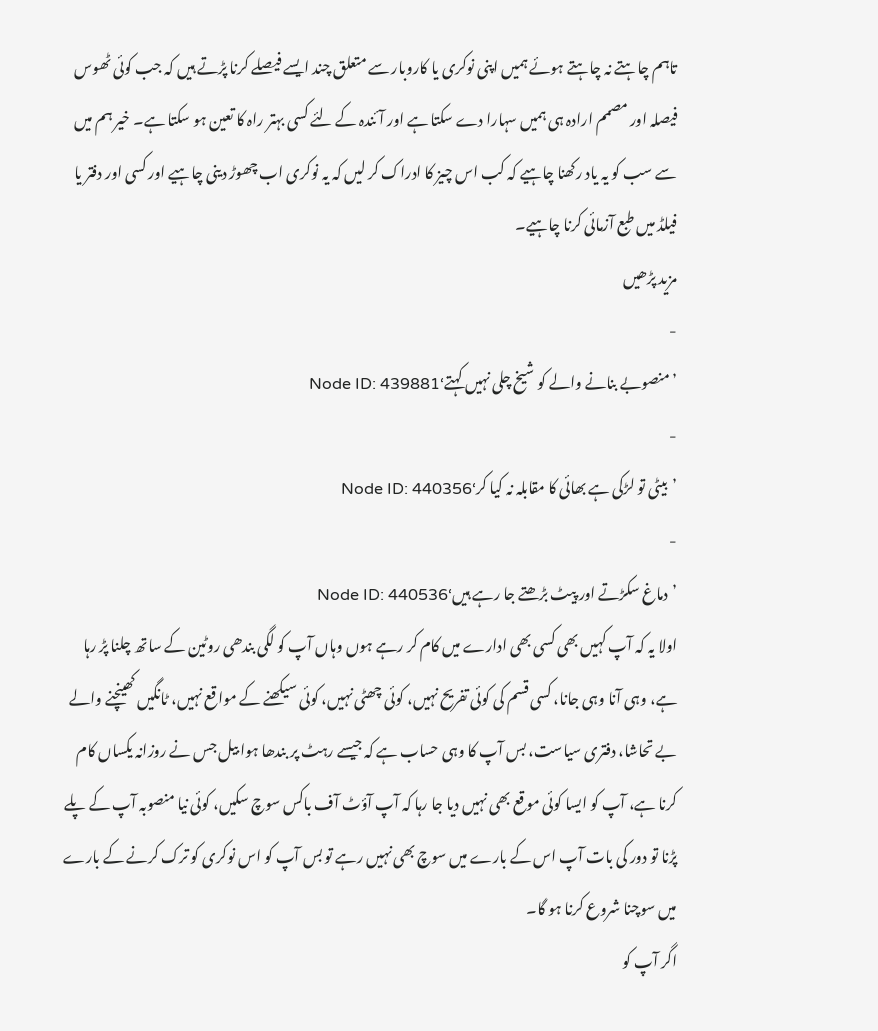تاہم چاہتے نہ چاہتے ہوئے ہمیں اپنی نوکری یا کاروبار سے متعلق چند ایسے فیصلے کرنا پڑتے ہیں کہ جب کوئی ٹھوس فیصلہ اور مصمم ارادہ ہی ہمیں سہارا دے سکتا ہے اور آئندہ کے لئے کسی بہتر راہ کا تعین ہو سکتا ہے۔ خیر ہم میں سے سب کو یہ یاد رکھنا چاہیے کہ کب اس چیز کا ادراک کر لیں کہ یہ نوکری اب چھوڑ دینی چاہیے اور کسی اور دفتر یا فیلڈ میں طبع آزمائی کرنا چاہیے۔
مزید پڑھیں
-
’منصوبے بنانے والے کو شیخ چلی نہیں کہتے‘Node ID: 439881
-
’بیٹی تو لڑکی ہے بھائی کا مقابلہ نہ کیا کر‘Node ID: 440356
-
’دماغ سکڑتے اور پیٹ بڑھتے جا رہے ہیں‘Node ID: 440536
اولا یہ کہ آپ کہیں بھی کسی بھی ادارے میں کام کر رہے ہوں وہاں آپ کو لگی بندھی روٹین کے ساتھ چلنا پڑ رہا ہے، وہی آنا وہی جانا، کسی قسم کی کوئی تفریح نہیں، کوئی چھٹی نہیں، کوئی سیکھنے کے مواقع نہیں، ٹانگیں کھینچنے والے بے تحاشا، دفتری سیاست، بس آپ کا وہی حساب ہے کہ جیسے رہٹ پر بندھا ہوا بیل جس نے روزانہ یکساں کام کرنا ہے، آپ کو ایسا کوئی موقع بھی نہیں دیا جا رہا کہ آپ آؤٹ آف باکس سوچ سکیں، کوئی نیا منصوبہ آپ کے پلے پڑنا تو دور کی بات آپ اس کے بارے میں سوچ بھی نہیں رہے تو بس آپ کو اس نوکری کو ترک کرنے کے بارے میں سوچنا شروع کرنا ہو گا۔
اگر آپ کو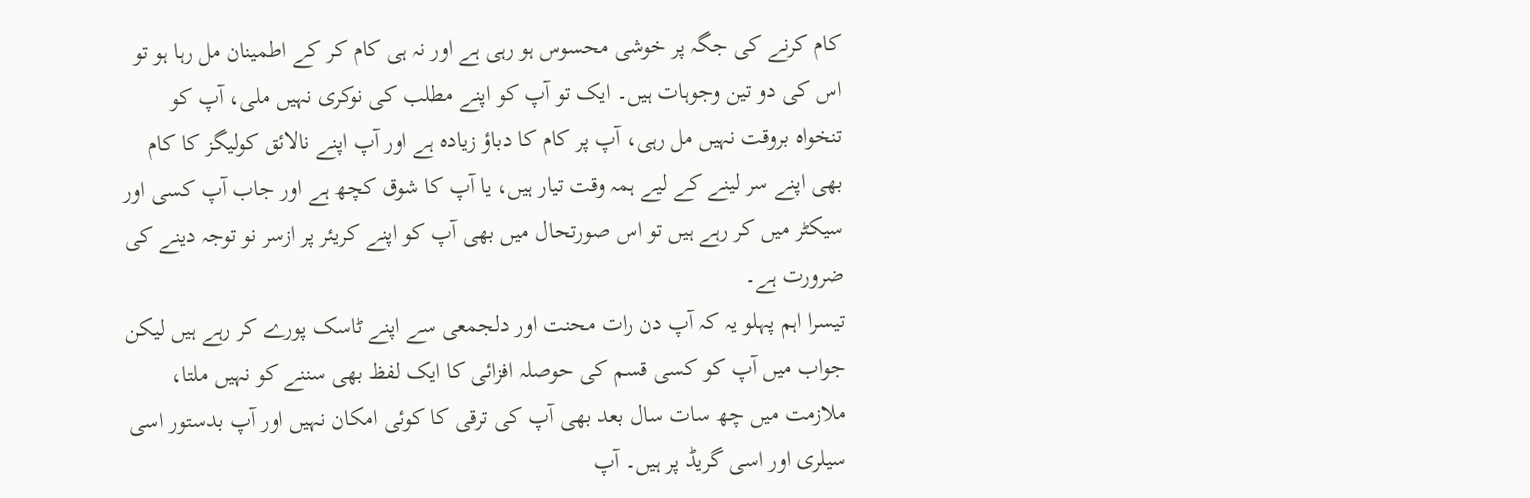کام کرنے کی جگہ پر خوشی محسوس ہو رہی ہے اور نہ ہی کام کر کے اطمینان مل رہا ہو تو اس کی دو تین وجوہات ہیں۔ ایک تو آپ کو اپنے مطلب کی نوکری نہیں ملی، آپ کو تنخواہ بروقت نہیں مل رہی، آپ پر کام کا دباؤ زیادہ ہے اور آپ اپنے نالائق کولیگز کا کام بھی اپنے سر لینے کے لیے ہمہ وقت تیار ہیں، یا آپ کا شوق کچھ ہے اور جاب آپ کسی اور سیکٹر میں کر رہے ہیں تو اس صورتحال میں بھی آپ کو اپنے کریئر پر ازسر نو توجہ دینے کی ضرورت ہے۔
تیسرا اہم پہلو یہ کہ آپ دن رات محنت اور دلجمعی سے اپنے ٹاسک پورے کر رہے ہیں لیکن جواب میں آپ کو کسی قسم کی حوصلہ افزائی کا ایک لفظ بھی سننے کو نہیں ملتا، ملازمت میں چھ سات سال بعد بھی آپ کی ترقی کا کوئی امکان نہیں اور آپ بدستور اسی سیلری اور اسی گریڈ پر ہیں۔ آپ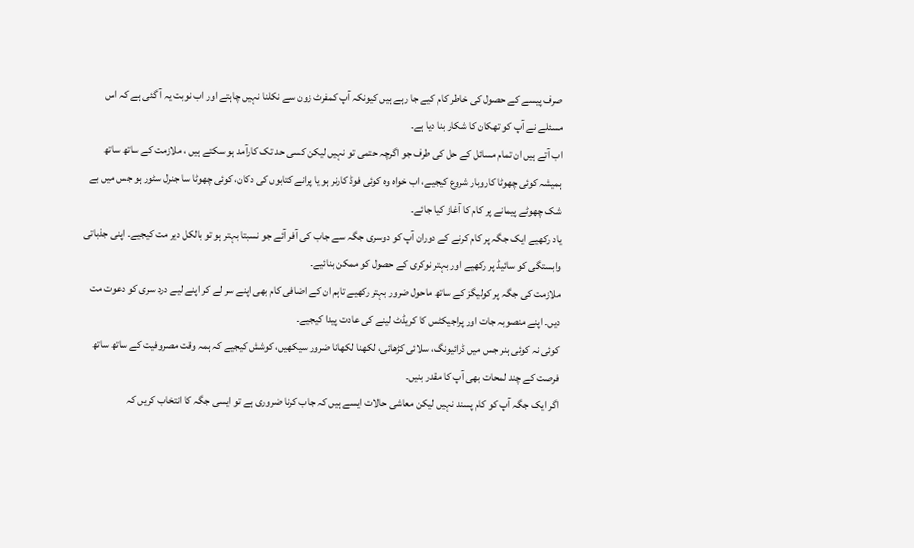صرف پیسے کے حصول کی خاطر کام کیے جا رہے ہیں کیونکہ آپ کمفرٹ زون سے نکلنا نہیں چاہتے اور اب نوبت یہ آ گئی ہے کہ اس مسئلے نے آپ کو تھکان کا شکار بنا دیا ہے۔
اب آتے ہیں ان تمام مسائل کے حل کی طرف جو اگرچہ حتمی تو نہیں لیکن کسی حد تک کارآمد ہو سکتے ہیں ، ملازمت کے ساتھ ساتھ ہمیشہ کوئی چھوٹا کاروبار شروع کیجیے، اب خواہ وہ کوئی فوڈ کارنر ہو یا پرانے کتابوں کی دکان، کوئی چھوٹا سا جنرل سٹور ہو جس میں بے شک چھوٹے پیمانے پر کام کا آغاز کیا جائے۔
یاد رکھیے ایک جگہ پر کام کرنے کے دوران آپ کو دوسری جگہ سے جاب کی آفر آئے جو نسبتا بہتر ہو تو بالکل دیر مت کیجیے۔ اپنی جذباتی وابستگی کو سائیڈ پر رکھیے اور بہتر نوکری کے حصول کو ممکن بنائیے۔
ملازمت کی جگہ پر کولیگز کے ساتھ ماحول ضرور بہتر رکھیے تاہم ان کے اضافی کام بھی اپنے سر لے کر اپنے لیے درد سری کو دعوت مت دیں۔ اپنے منصوبہ جات اور پراجیکٹس کا کریڈٹ لینے کی عادت پیدا کیجیے۔
کوئی نہ کوئی ہنر جس میں ڈرائیونگ، سلائی کڑھائی، لکھنا لکھانا ضرور سیکھیں، کوشش کیجیے کہ ہمہ وقت مصروفیت کے ساتھ ساتھ فرصت کے چند لمحات بھی آپ کا مقدر بنیں۔
اگر ایک جگہ آپ کو کام پسند نہیں لیکن معاشی حالات ایسے ہیں کہ جاب کرنا ضروری ہے تو ایسی جگہ کا انتخاب کریں کہ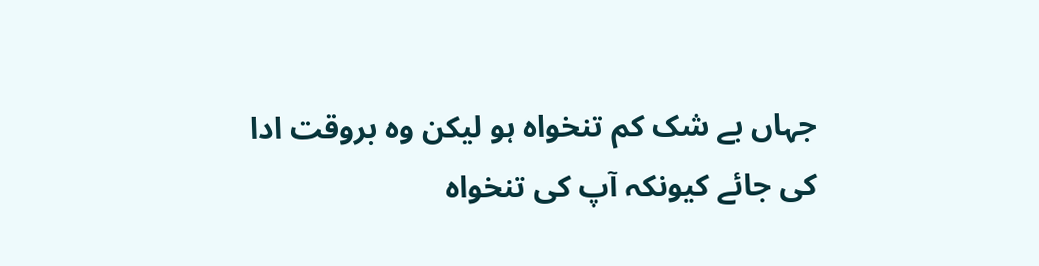جہاں بے شک کم تنخواہ ہو لیکن وہ بروقت ادا کی جائے کیونکہ آپ کی تنخواہ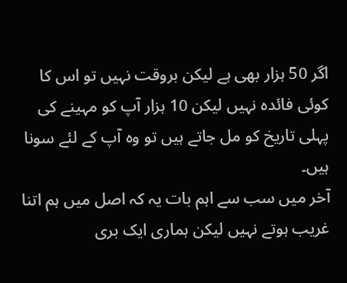اگر 50 ہزار بھی ہے لیکن بروقت نہیں تو اس کا کوئی فائدہ نہیں لیکن 10 ہزار آپ کو مہینے کی پہلی تاریخ کو مل جاتے ہیں تو وہ آپ کے لئے سونا ہیں۔
آخر میں سب سے اہم بات یہ کہ اصل میں ہم اتنا غریب ہوتے نہیں لیکن ہماری ایک بری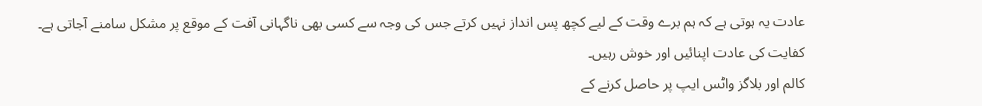عادت یہ ہوتی ہے کہ ہم برے وقت کے لیے کچھ پس انداز نہیں کرتے جس کی وجہ سے کسی بھی ناگہانی آفت کے موقع پر مشکل سامنے آجاتی ہے۔ کفایت کی عادت اپنائیں اور خوش رہیں۔
کالم اور بلاگز واٹس ایپ پر حاصل کرنے کے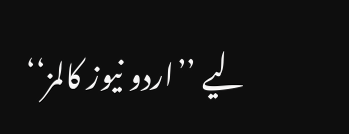لیے ’’اردو نیوز کالمز‘‘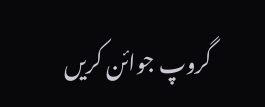گروپ جوائن کریں